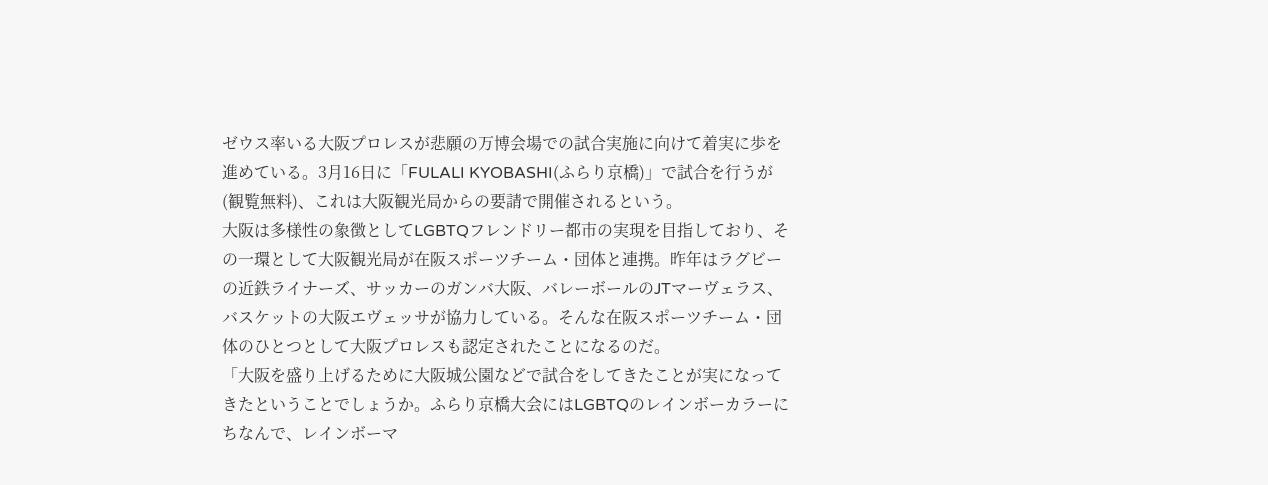ゼウス率いる大阪プロレスが悲願の万博会場での試合実施に向けて着実に歩を進めている。3月16日に「FULALI KYOBASHI(ふらり京橋)」で試合を行うが(観覧無料)、これは大阪観光局からの要請で開催されるという。
大阪は多様性の象徴としてLGBTQフレンドリー都市の実現を目指しており、その一環として大阪観光局が在阪スポーツチーム・団体と連携。昨年はラグビーの近鉄ライナーズ、サッカーのガンバ大阪、バレーボールのJTマーヴェラス、バスケットの大阪エヴェッサが協力している。そんな在阪スポーツチーム・団体のひとつとして大阪プロレスも認定されたことになるのだ。
「大阪を盛り上げるために大阪城公園などで試合をしてきたことが実になってきたということでしょうか。ふらり京橋大会にはLGBTQのレインボーカラーにちなんで、レインボーマ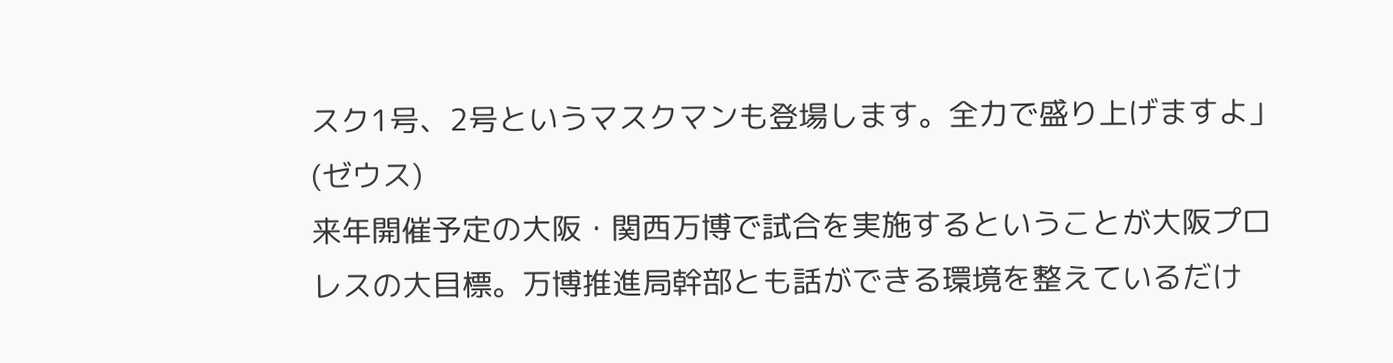スク1号、2号というマスクマンも登場します。全力で盛り上げますよ」(ゼウス)
来年開催予定の大阪・関西万博で試合を実施するということが大阪プロレスの大目標。万博推進局幹部とも話ができる環境を整えているだけ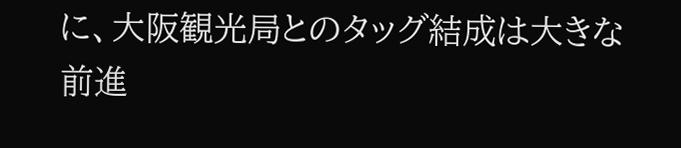に、大阪観光局とのタッグ結成は大きな前進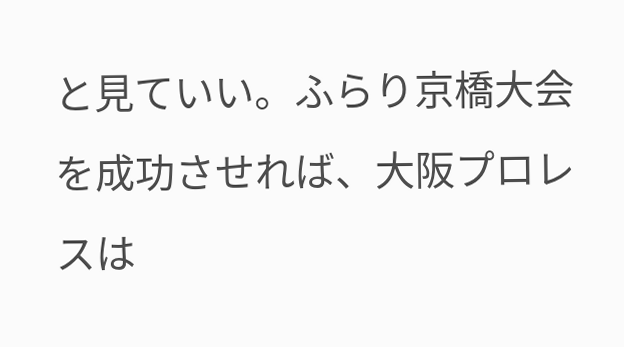と見ていい。ふらり京橋大会を成功させれば、大阪プロレスは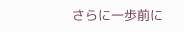さらに一歩前に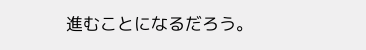進むことになるだろう。